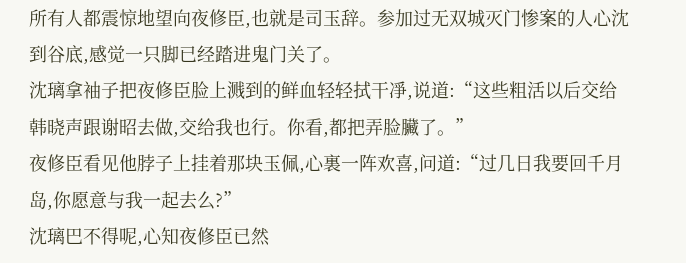所有人都震惊地望向夜修臣,也就是司玉辞。参加过无双城灭门惨案的人心沈到谷底,感觉一只脚已经踏进鬼门关了。
沈璃拿袖子把夜修臣脸上溅到的鲜血轻轻拭干凈,说道:“这些粗活以后交给韩晓声跟谢昭去做,交给我也行。你看,都把弄脸臟了。”
夜修臣看见他脖子上挂着那块玉佩,心裏一阵欢喜,问道:“过几日我要回千月岛,你愿意与我一起去么?”
沈璃巴不得呢,心知夜修臣已然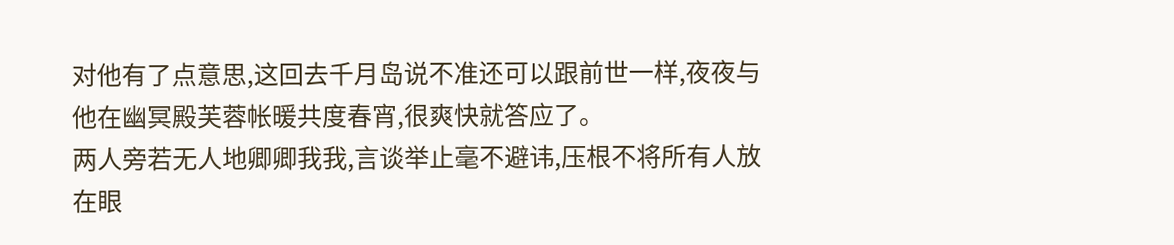对他有了点意思,这回去千月岛说不准还可以跟前世一样,夜夜与他在幽冥殿芙蓉帐暖共度春宵,很爽快就答应了。
两人旁若无人地卿卿我我,言谈举止毫不避讳,压根不将所有人放在眼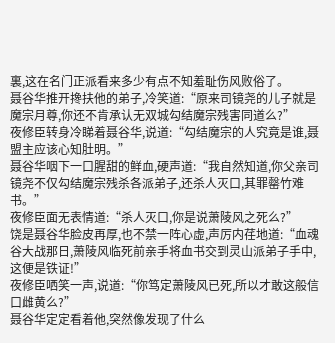裏,这在名门正派看来多少有点不知羞耻伤风败俗了。
聂谷华推开搀扶他的弟子,冷笑道:“原来司镜尧的儿子就是魔宗月尊,你还不肯承认无双城勾结魔宗残害同道么?”
夜修臣转身冷睇着聂谷华,说道:“勾结魔宗的人究竟是谁,聂盟主应该心知肚明。”
聂谷华咽下一口腥甜的鲜血,硬声道:“我自然知道,你父亲司镜尧不仅勾结魔宗残杀各派弟子,还杀人灭口,其罪罄竹难书。”
夜修臣面无表情道:“杀人灭口,你是说萧陵风之死么?”
饶是聂谷华脸皮再厚,也不禁一阵心虚,声厉内荏地道:“血魂谷大战那日,萧陵风临死前亲手将血书交到灵山派弟子手中,这便是铁证!”
夜修臣哂笑一声,说道:“你笃定萧陵风已死,所以才敢这般信口雌黄么?”
聂谷华定定看着他,突然像发现了什么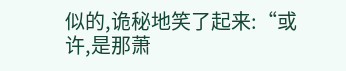似的,诡秘地笑了起来:“或许,是那萧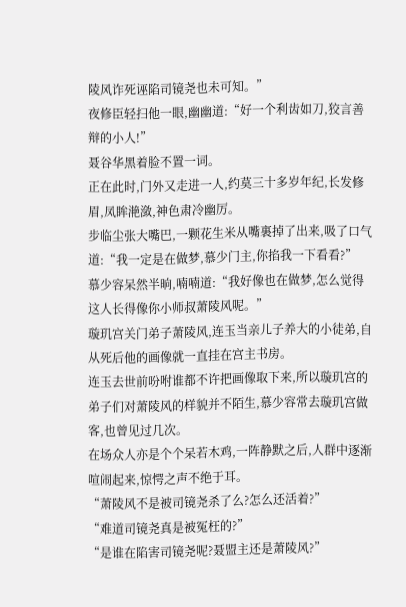陵风诈死诬陷司镜尧也未可知。”
夜修臣轻扫他一眼,幽幽道:“好一个利齿如刀,狡言善辩的小人!”
聂谷华黑着脸不置一词。
正在此时,门外又走进一人,约莫三十多岁年纪,长发修眉,凤眸滟潋,神色肃冷幽厉。
步临尘张大嘴巴,一颗花生米从嘴裏掉了出来,吸了口气道:“我一定是在做梦,慕少门主,你掐我一下看看?”
慕少容呆然半晌,喃喃道:“我好像也在做梦,怎么觉得这人长得像你小师叔萧陵风呢。”
璇玑宫关门弟子萧陵风,连玉当亲儿子养大的小徒弟,自从死后他的画像就一直挂在宫主书房。
连玉去世前吩咐谁都不许把画像取下来,所以璇玑宫的弟子们对萧陵风的样貌并不陌生,慕少容常去璇玑宫做客,也曾见过几次。
在场众人亦是个个呆若木鸡,一阵静默之后,人群中逐渐喧闹起来,惊愕之声不绝于耳。
“萧陵风不是被司镜尧杀了么?怎么还活着?”
“难道司镜尧真是被冤枉的?”
“是谁在陷害司镜尧呢?聂盟主还是萧陵风?”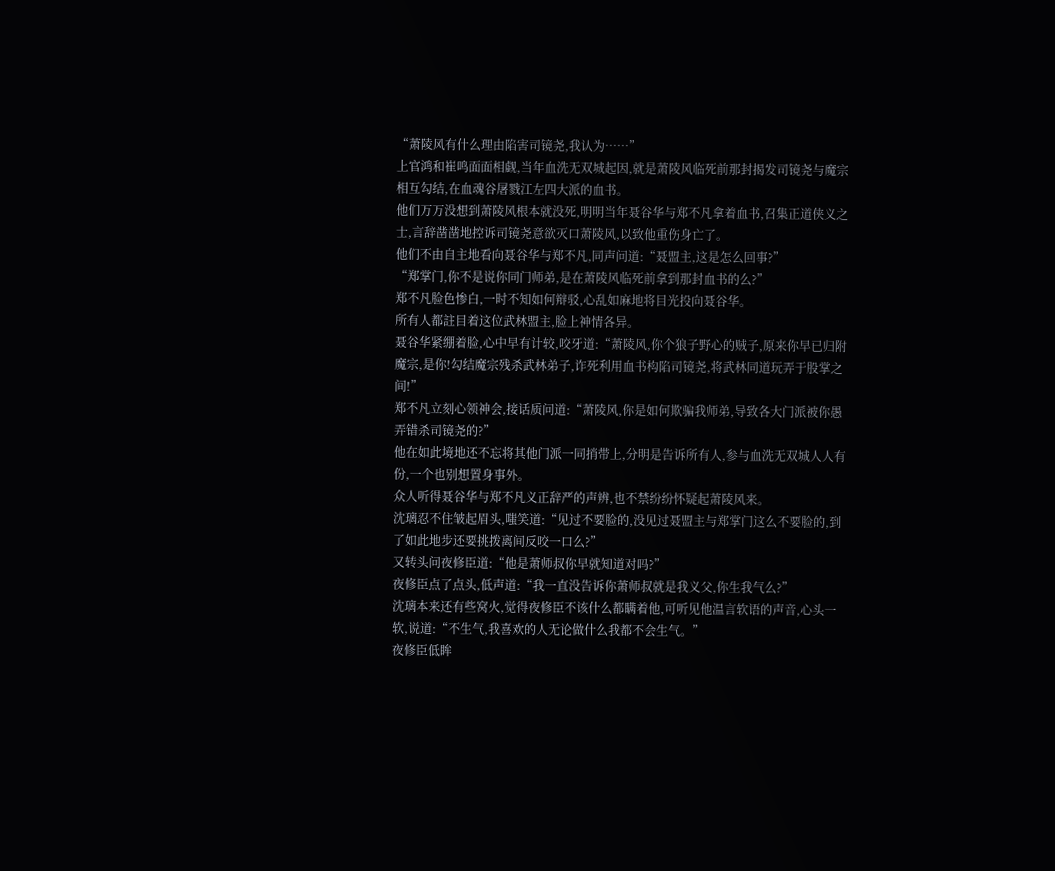“萧陵风有什么理由陷害司镜尧,我认为……”
上官鸿和崔鸣面面相觑,当年血洗无双城起因,就是萧陵风临死前那封揭发司镜尧与魔宗相互勾结,在血魂谷屠戮江左四大派的血书。
他们万万没想到萧陵风根本就没死,明明当年聂谷华与郑不凡拿着血书,召集正道侠义之士,言辞凿凿地控诉司镜尧意欲灭口萧陵风,以致他重伤身亡了。
他们不由自主地看向聂谷华与郑不凡,同声问道:“聂盟主,这是怎么回事?”
“郑掌门,你不是说你同门师弟,是在萧陵风临死前拿到那封血书的么?”
郑不凡脸色惨白,一时不知如何辩驳,心乱如麻地将目光投向聂谷华。
所有人都註目着这位武林盟主,脸上神情各异。
聂谷华紧绷着脸,心中早有计较,咬牙道:“萧陵风,你个狼子野心的贼子,原来你早已归附魔宗,是你!勾结魔宗残杀武林弟子,诈死利用血书构陷司镜尧,将武林同道玩弄于股掌之间!”
郑不凡立刻心领神会,接话质问道:“萧陵风,你是如何欺骗我师弟,导致各大门派被你愚弄错杀司镜尧的?”
他在如此境地还不忘将其他门派一同捎带上,分明是告诉所有人,参与血洗无双城人人有份,一个也别想置身事外。
众人听得聂谷华与郑不凡义正辞严的声辨,也不禁纷纷怀疑起萧陵风来。
沈璃忍不住皱起眉头,嗤笑道:“见过不要脸的,没见过聂盟主与郑掌门这么不要脸的,到了如此地步还要挑拨离间反咬一口么?”
又转头问夜修臣道:“他是萧师叔你早就知道对吗?”
夜修臣点了点头,低声道:“我一直没告诉你萧师叔就是我义父,你生我气么?”
沈璃本来还有些窝火,觉得夜修臣不该什么都瞒着他,可听见他温言软语的声音,心头一软,说道:“不生气,我喜欢的人无论做什么我都不会生气。”
夜修臣低眸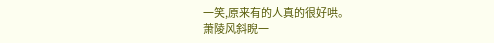一笑,原来有的人真的很好哄。
萧陵风斜睨一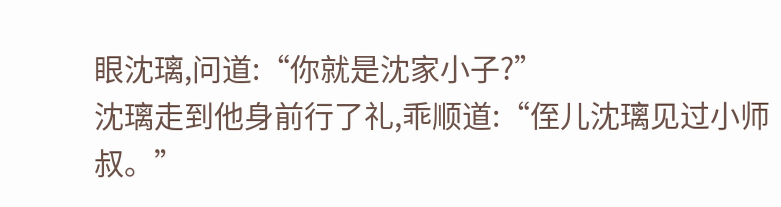眼沈璃,问道:“你就是沈家小子?”
沈璃走到他身前行了礼,乖顺道:“侄儿沈璃见过小师叔。”